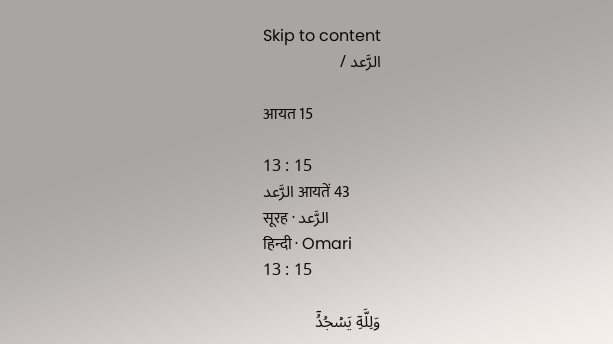Skip to content
الرَّعد /

आयत 15

13 : 15
الرَّعد आयतें 43
सूरह · الرَّعد
हिन्दी · Omari
13 : 15

وَلِلَّهِۤ يَسۡجُدُۤ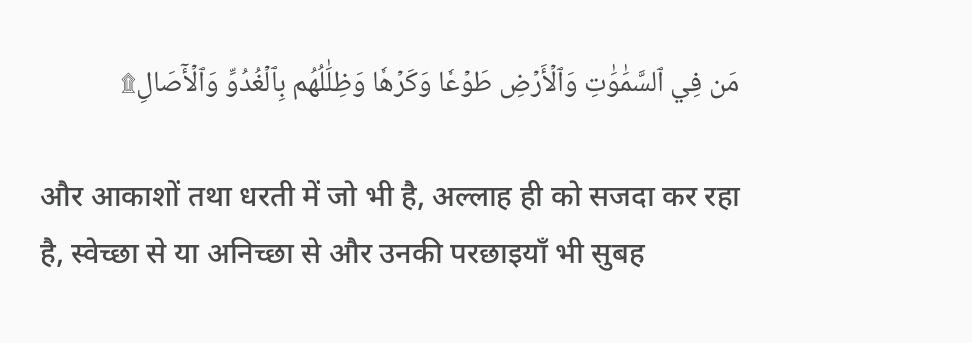مَن فِي ٱلسَّمَٰوَٰتِ وَٱلۡأَرۡضِ طَوۡعٗا وَكَرۡهٗا وَظِلَٰلُهُم بِٱلۡغُدُوِّ وَٱلۡأٓصَالِ۩

और आकाशों तथा धरती में जो भी है, अल्लाह ही को सजदा कर रहा है, स्वेच्छा से या अनिच्छा से और उनकी परछाइयाँ भी सुबह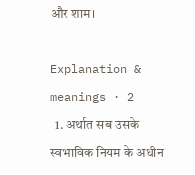और शाम।

Explanation & meanings · 2
  1. अर्थात सब उसके स्वभाविक नियम के अधीन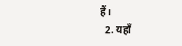हैं।
  2. यहाँ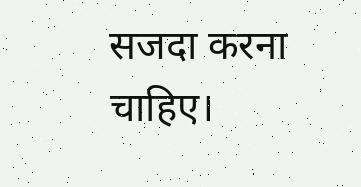सजदा करना चाहिए।